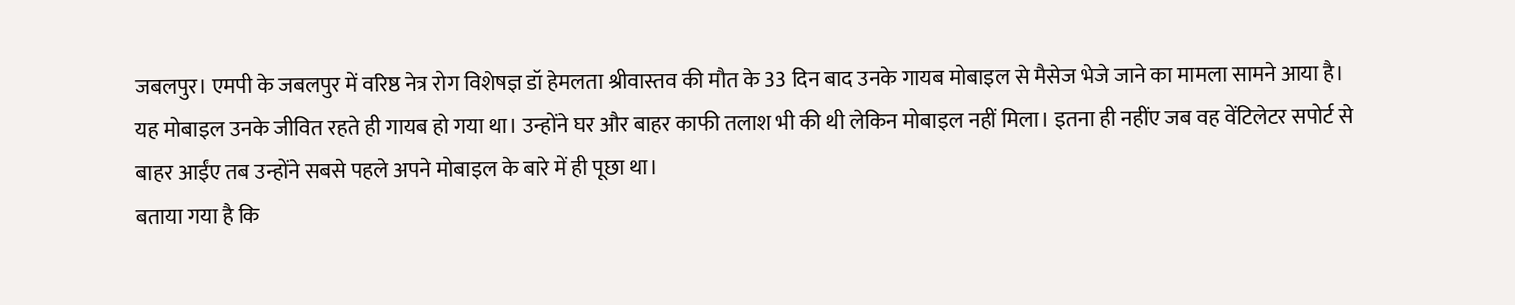जबलपुर। एमपी के जबलपुर में वरिष्ठ नेत्र रोग विशेषज्ञ डॉ हेमलता श्रीवास्तव की मौत के 33 दिन बाद उनके गायब मोबाइल से मैसेज भेजे जाने का मामला सामने आया है।
यह मोबाइल उनके जीवित रहते ही गायब हो गया था। उन्होंने घर और बाहर काफी तलाश भी की थी लेकिन मोबाइल नहीं मिला। इतना ही नहींए जब वह वेंटिलेटर सपोर्ट से बाहर आईंए तब उन्होंने सबसे पहले अपने मोबाइल के बारे में ही पूछा था।
बताया गया है कि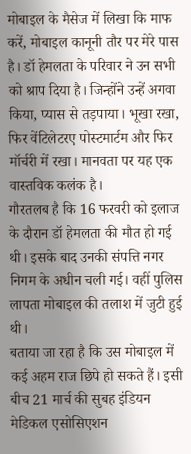मोबाइल के मैसेज में लिखा कि माफ करें, मोबाइल कानूनी तौर पर मेरे पास है। डॉ हेमलता के परिवार ने उन सभी को श्राप दिया है। जिन्होंने उन्हें अगवा किया, प्यास से तड़पाया। भूखा रखा, फिर वेंटिलेटरए पोस्टमार्टम और फिर मॉर्चरी में रखा। मानवता पर यह एक वास्तविक कलंक है।
गौरतलब है कि 16 फरवरी को इलाज के दौरान डॉ हेमलता की मौत हो गई थी। इसके बाद उनकी संपत्ति नगर निगम के अधीन चली गई। वहीं पुलिस लापता मोबाइल की तलाश में जुटी हुई थी।
बताया जा रहा है कि उस मोबाइल में कई अहम राज छिपे हो सकते हैं। इसी बीच 21 मार्च की सुबह इंडियन मेडिकल एसोसिएशन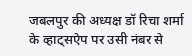जबलपुर की अध्यक्ष डॉ रिचा शर्मा के व्हाट्सऐप पर उसी नंबर से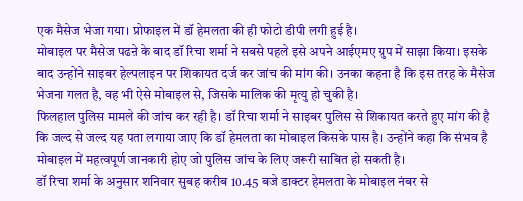एक मैसेज भेजा गया। प्रोफाइल में डॉ हेमलता की ही फोटो डीपी लगी हुई है।
मोबाइल पर मैसेज पढऩे के बाद डॉ रिचा शर्मा ने सबसे पहले इसे अपने आईएमए ग्रुप में साझा किया। इसके बाद उन्होंने साइबर हेल्पलाइन पर शिकायत दर्ज कर जांच की मांग की। उनका कहना है कि इस तरह के मैसेज भेजना गलत है, वह भी ऐसे मोबाइल से, जिसके मालिक की मृत्यु हो चुकी है।
फिलहाल पुलिस मामले की जांच कर रही है। डॉ रिचा शर्मा ने साइबर पुलिस से शिकायत करते हुए मांग की है कि जल्द से जल्द यह पता लगाया जाए कि डॉ हेमलता का मोबाइल किसके पास है। उन्होंने कहा कि संभव है मोबाइल में महत्वपूर्ण जानकारी होए जो पुलिस जांच के लिए जरूरी साबित हो सकती है।
डॉ रिचा शर्मा के अनुसार शनिवार सुबह करीब 10.45 बजे डाक्टर हेमलता के मोबाइल नंबर से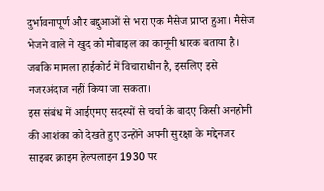दुर्भावनापूर्ण और बद्दुआओं से भरा एक मैसेज प्राप्त हुआ। मैसेज भेजने वाले ने खुद को मोबाइल का कानूनी धारक बताया है। जबकि मामला हाईकोर्ट में विचाराधीन है, इसलिए इसे नजरअंदाज नहीं किया जा सकता।
इस संबंध में आईएमए सदस्यों से चर्चा के बादए किसी अनहोनी की आशंका को देखते हुए उन्होंने अपनी सुरक्षा के मद्देनजर साइबर क्राइम हेल्पलाइन 1930 पर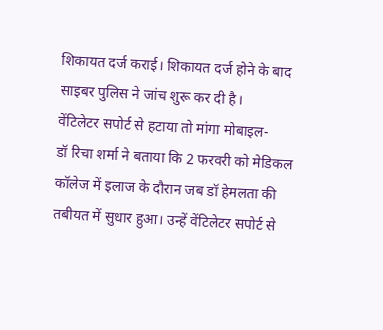शिकायत दर्ज कराई। शिकायत दर्ज होने के बाद साइबर पुलिस ने जांच शुरू कर दी है।
वेंटिलेटर सपोर्ट से हटाया तो मांगा मोबाइल-
डॉ रिचा शर्मा ने बताया कि 2 फरवरी को मेडिकल कॉलेज में इलाज के दौरान जब डॉ हेमलता की तबीयत में सुधार हुआ। उन्हें वेंटिलेटर सपोर्ट से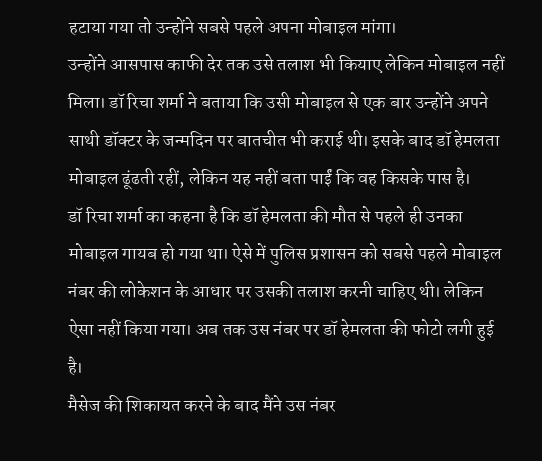हटाया गया तो उन्होंने सबसे पहले अपना मोबाइल मांगा।
उन्होंने आसपास काफी देर तक उसे तलाश भी कियाए लेकिन मोबाइल नहीं मिला। डॉ रिचा शर्मा ने बताया कि उसी मोबाइल से एक बार उन्होंने अपने साथी डॉक्टर के जन्मदिन पर बातचीत भी कराई थी। इसके बाद डॉ हेमलता मोबाइल ढूंढती रहीं, लेकिन यह नहीं बता पाईं कि वह किसके पास है।
डॉ रिचा शर्मा का कहना है कि डॉ हेमलता की मौत से पहले ही उनका मोबाइल गायब हो गया था। ऐसे में पुलिस प्रशासन को सबसे पहले मोबाइल नंबर की लोकेशन के आधार पर उसकी तलाश करनी चाहिए थी। लेकिन ऐसा नहीं किया गया। अब तक उस नंबर पर डॉ हेमलता की फोटो लगी हुई है।
मैसेज की शिकायत करने के बाद मैंने उस नंबर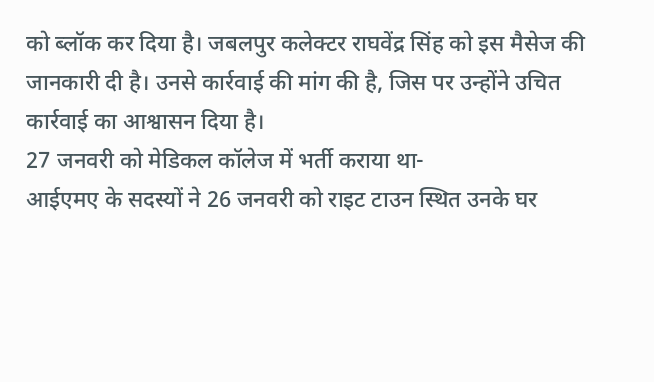को ब्लॉक कर दिया है। जबलपुर कलेक्टर राघवेंद्र सिंह को इस मैसेज की जानकारी दी है। उनसे कार्रवाई की मांग की है, जिस पर उन्होंने उचित कार्रवाई का आश्वासन दिया है।
27 जनवरी को मेडिकल कॉलेज में भर्ती कराया था-
आईएमए के सदस्यों ने 26 जनवरी को राइट टाउन स्थित उनके घर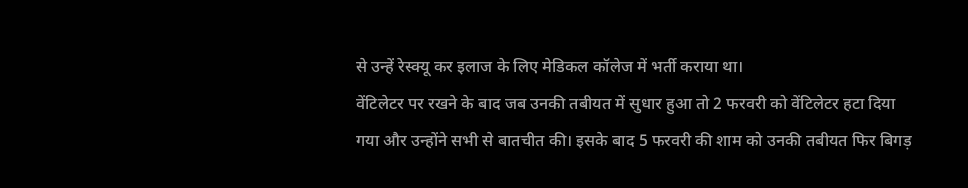से उन्हें रेस्क्यू कर इलाज के लिए मेडिकल कॉलेज में भर्ती कराया था।
वेंटिलेटर पर रखने के बाद जब उनकी तबीयत में सुधार हुआ तो 2 फरवरी को वेंटिलेटर हटा दिया गया और उन्होंने सभी से बातचीत की। इसके बाद 5 फरवरी की शाम को उनकी तबीयत फिर बिगड़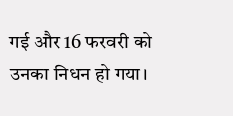गई और 16 फरवरी को उनका निधन हो गया।